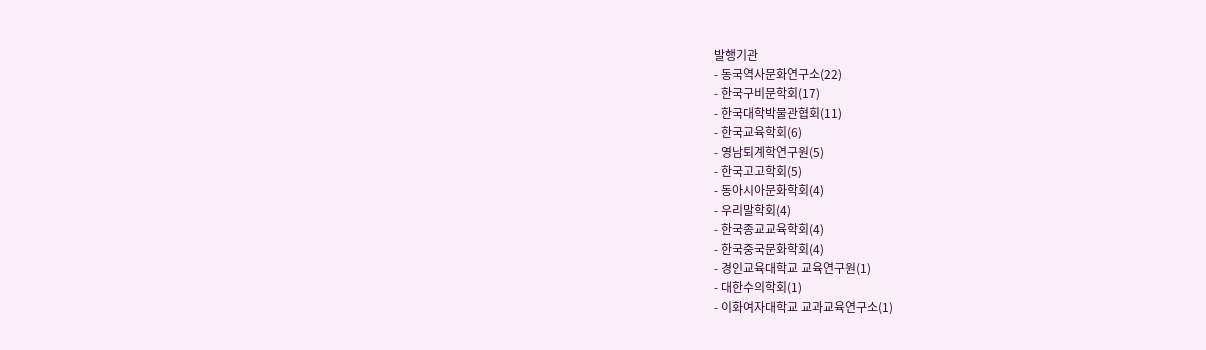발행기관
- 동국역사문화연구소(22)
- 한국구비문학회(17)
- 한국대학박물관협회(11)
- 한국교육학회(6)
- 영남퇴계학연구원(5)
- 한국고고학회(5)
- 동아시아문화학회(4)
- 우리말학회(4)
- 한국종교교육학회(4)
- 한국중국문화학회(4)
- 경인교육대학교 교육연구원(1)
- 대한수의학회(1)
- 이화여자대학교 교과교육연구소(1)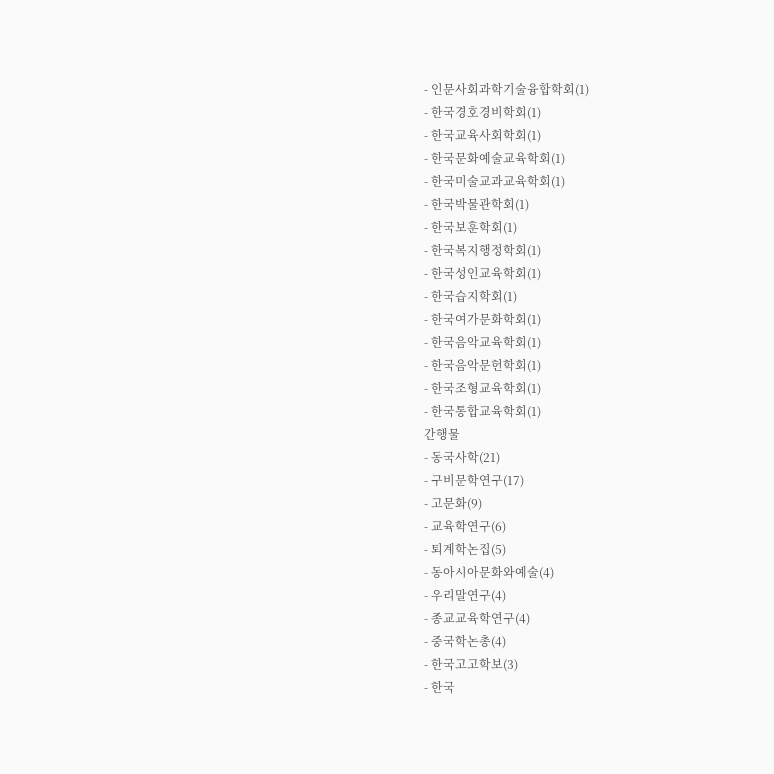- 인문사회과학기술융합학회(1)
- 한국경호경비학회(1)
- 한국교육사회학회(1)
- 한국문화예술교육학회(1)
- 한국미술교과교육학회(1)
- 한국박물관학회(1)
- 한국보훈학회(1)
- 한국복지행정학회(1)
- 한국성인교육학회(1)
- 한국습지학회(1)
- 한국여가문화학회(1)
- 한국음악교육학회(1)
- 한국음악문헌학회(1)
- 한국조형교육학회(1)
- 한국통합교육학회(1)
간행물
- 동국사학(21)
- 구비문학연구(17)
- 고문화(9)
- 교육학연구(6)
- 퇴계학논집(5)
- 동아시아문화와예술(4)
- 우리말연구(4)
- 종교교육학연구(4)
- 중국학논총(4)
- 한국고고학보(3)
- 한국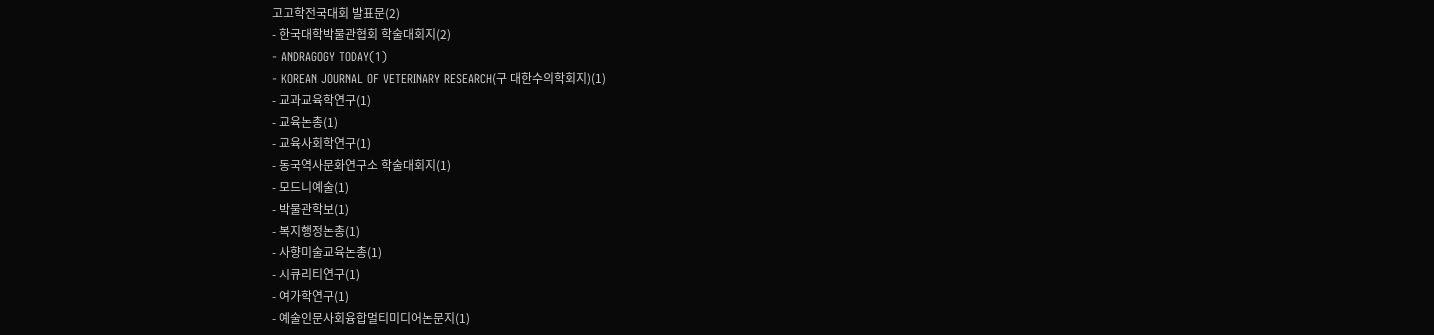고고학전국대회 발표문(2)
- 한국대학박물관협회 학술대회지(2)
- ANDRAGOGY TODAY(1)
- KOREAN JOURNAL OF VETERINARY RESEARCH(구 대한수의학회지)(1)
- 교과교육학연구(1)
- 교육논총(1)
- 교육사회학연구(1)
- 동국역사문화연구소 학술대회지(1)
- 모드니예술(1)
- 박물관학보(1)
- 복지행정논총(1)
- 사향미술교육논총(1)
- 시큐리티연구(1)
- 여가학연구(1)
- 예술인문사회융합멀티미디어논문지(1)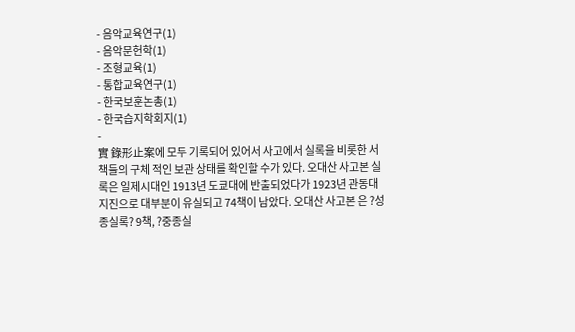- 음악교육연구(1)
- 음악문헌학(1)
- 조형교육(1)
- 통합교육연구(1)
- 한국보훈논총(1)
- 한국습지학회지(1)
-
實 錄形止案에 모두 기록되어 있어서 사고에서 실록을 비롯한 서책들의 구체 적인 보관 상태를 확인할 수가 있다. 오대산 사고본 실록은 일제시대인 1913년 도쿄대에 반출되었다가 1923년 관동대지진으로 대부분이 유실되고 74책이 남았다. 오대산 사고본 은 ?성종실록? 9책, ?중종실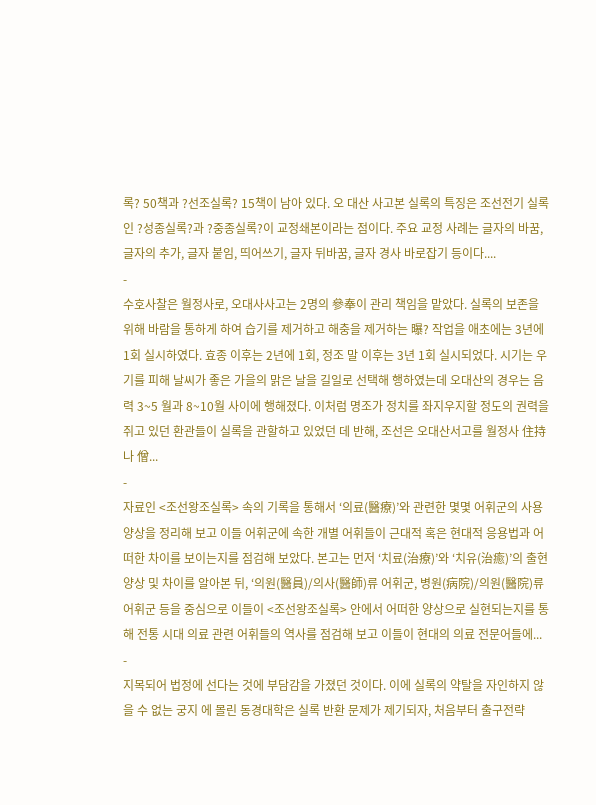록? 50책과 ?선조실록? 15책이 남아 있다. 오 대산 사고본 실록의 특징은 조선전기 실록인 ?성종실록?과 ?중종실록?이 교정쇄본이라는 점이다. 주요 교정 사례는 글자의 바꿈, 글자의 추가, 글자 붙임, 띄어쓰기, 글자 뒤바꿈, 글자 경사 바로잡기 등이다....
-
수호사찰은 월정사로, 오대사사고는 2명의 參奉이 관리 책임을 맡았다. 실록의 보존을 위해 바람을 통하게 하여 습기를 제거하고 해충을 제거하는 曝? 작업을 애초에는 3년에 1회 실시하였다. 효종 이후는 2년에 1회, 정조 말 이후는 3년 1회 실시되었다. 시기는 우기를 피해 날씨가 좋은 가을의 맑은 날을 길일로 선택해 행하였는데 오대산의 경우는 음력 3~5 월과 8~10월 사이에 행해졌다. 이처럼 명조가 정치를 좌지우지할 정도의 권력을 쥐고 있던 환관들이 실록을 관할하고 있었던 데 반해, 조선은 오대산서고를 월정사 住持나 僧...
-
자료인 <조선왕조실록> 속의 기록을 통해서 ‘의료(醫療)’와 관련한 몇몇 어휘군의 사용 양상을 정리해 보고 이들 어휘군에 속한 개별 어휘들이 근대적 혹은 현대적 응용법과 어떠한 차이를 보이는지를 점검해 보았다. 본고는 먼저 ‘치료(治療)’와 ‘치유(治癒)’의 출현 양상 및 차이를 알아본 뒤, ‘의원(醫員)/의사(醫師)류 어휘군, 병원(病院)/의원(醫院)류 어휘군 등을 중심으로 이들이 <조선왕조실록> 안에서 어떠한 양상으로 실현되는지를 통해 전통 시대 의료 관련 어휘들의 역사를 점검해 보고 이들이 현대의 의료 전문어들에...
-
지목되어 법정에 선다는 것에 부담감을 가졌던 것이다. 이에 실록의 약탈을 자인하지 않을 수 없는 궁지 에 몰린 동경대학은 실록 반환 문제가 제기되자, 처음부터 출구전략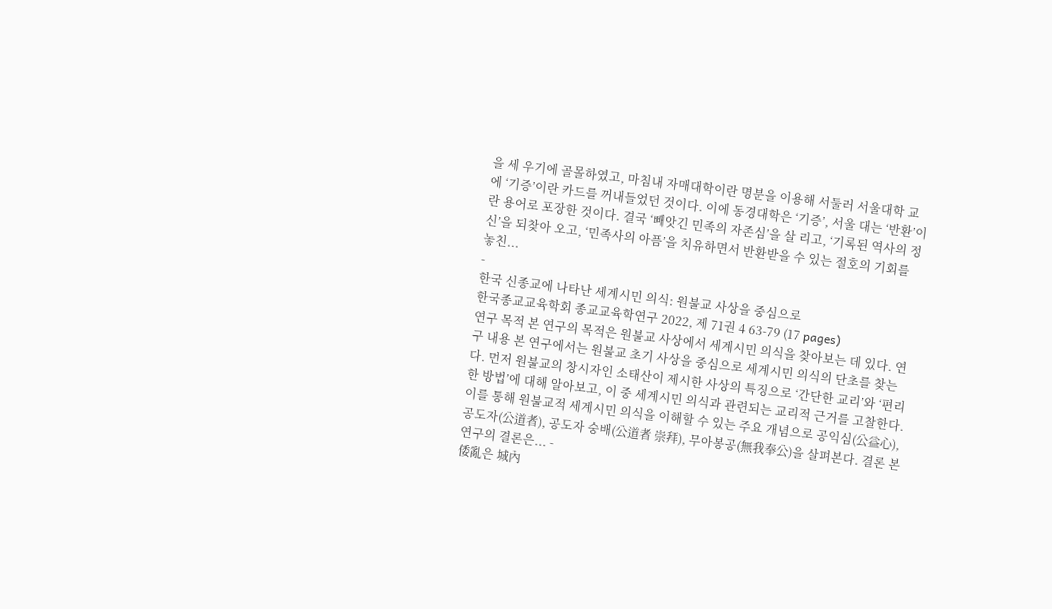을 세 우기에 골몰하였고, 마침내 자매대학이란 명분을 이용해 서둘러 서울대학 교에 ‘기증’이란 카드를 꺼내들었던 것이다. 이에 동경대학은 ‘기증’, 서울 대는 ‘반환’이란 용어로 포장한 것이다. 결국 ‘빼앗긴 민족의 자존심’을 살 리고, ‘기록된 역사의 정신’을 되찾아 오고, ‘민족사의 아픔’을 치유하면서 반환받을 수 있는 절호의 기회를 놓친...
-
한국 신종교에 나타난 세계시민 의식: 원불교 사상을 중심으로
한국종교교육학회 종교교육학연구 2022, 제 71권 4 63-79 (17 pages)
연구 목적 본 연구의 목적은 원불교 사상에서 세계시민 의식을 찾아보는 데 있다. 연구 내용 본 연구에서는 원불교 초기 사상을 중심으로 세계시민 의식의 단초를 찾는다. 먼저 원불교의 창시자인 소태산이 제시한 사상의 특징으로 ‘간단한 교리’와 ‘편리한 방법’에 대해 알아보고, 이 중 세계시민 의식과 관련되는 교리적 근거를 고찰한다. 이를 통해 원불교적 세계시민 의식을 이해할 수 있는 주요 개념으로 공익심(公益心), 공도자(公道者), 공도자 숭배(公道者 崇拜), 무아봉공(無我奉公)을 살펴본다. 결론 본 연구의 결론은... -
倭亂은 城內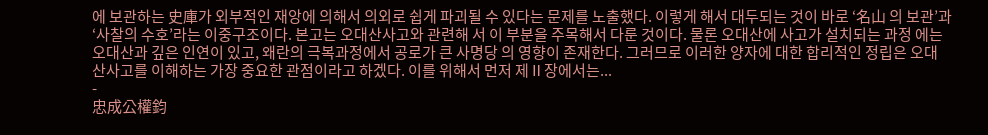에 보관하는 史庫가 외부적인 재앙에 의해서 의외로 쉽게 파괴될 수 있다는 문제를 노출했다. 이렇게 해서 대두되는 것이 바로 ‘名山 의 보관’과 ‘사찰의 수호’라는 이중구조이다. 본고는 오대산사고와 관련해 서 이 부분을 주목해서 다룬 것이다. 물론 오대산에 사고가 설치되는 과정 에는 오대산과 깊은 인연이 있고, 왜란의 극복과정에서 공로가 큰 사명당 의 영향이 존재한다. 그러므로 이러한 양자에 대한 합리적인 정립은 오대 산사고를 이해하는 가장 중요한 관점이라고 하겠다. 이를 위해서 먼저 제Ⅱ장에서는...
-
忠成公權鈞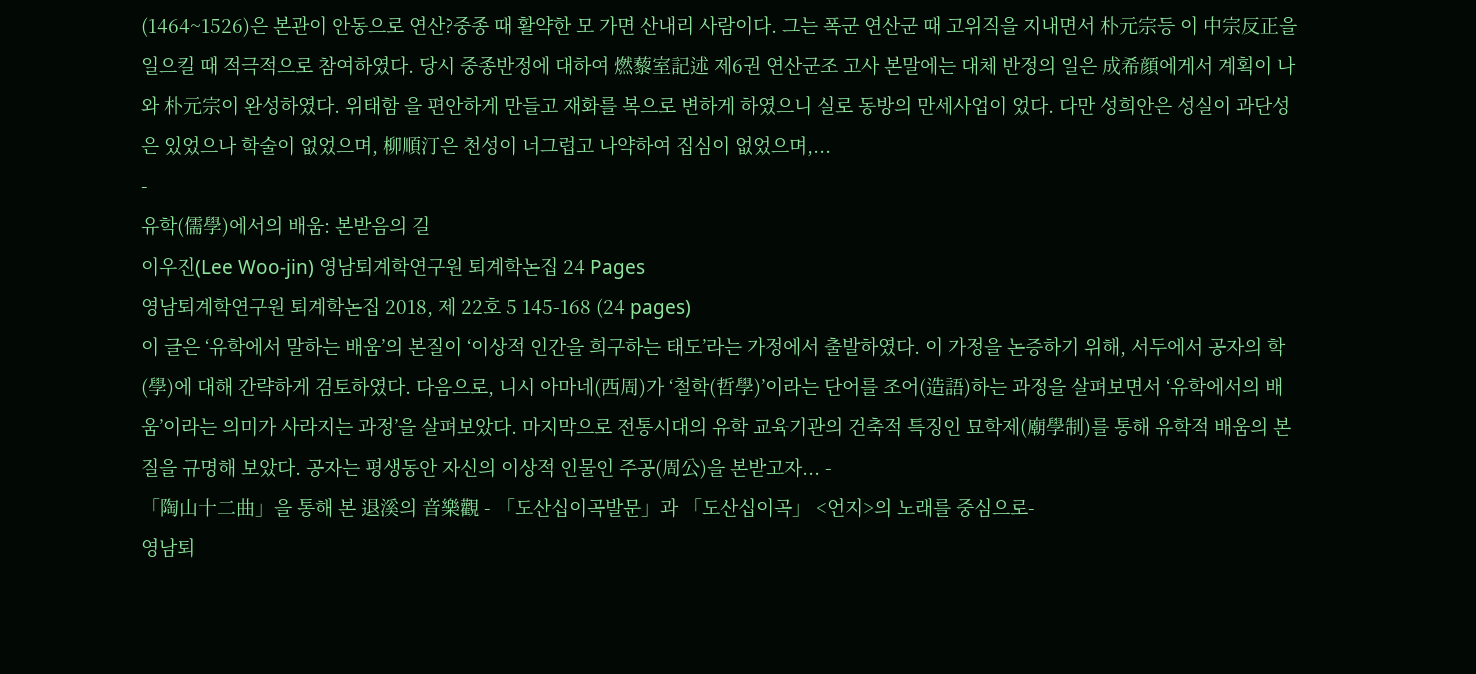(1464~1526)은 본관이 안동으로 연산?중종 때 활약한 모 가면 산내리 사람이다. 그는 폭군 연산군 때 고위직을 지내면서 朴元宗등 이 中宗反正을 일으킬 때 적극적으로 참여하였다. 당시 중종반정에 대하여 燃藜室記述 제6권 연산군조 고사 본말에는 대체 반정의 일은 成希顔에게서 계획이 나와 朴元宗이 완성하였다. 위태함 을 편안하게 만들고 재화를 복으로 변하게 하였으니 실로 동방의 만세사업이 었다. 다만 성희안은 성실이 과단성은 있었으나 학술이 없었으며, 柳順汀은 천성이 너그럽고 나약하여 집심이 없었으며,...
-
유학(儒學)에서의 배움: 본받음의 길
이우진(Lee Woo-jin) 영남퇴계학연구원 퇴계학논집 24 Pages
영남퇴계학연구원 퇴계학논집 2018, 제 22호 5 145-168 (24 pages)
이 글은 ‘유학에서 말하는 배움’의 본질이 ‘이상적 인간을 희구하는 태도’라는 가정에서 출발하였다. 이 가정을 논증하기 위해, 서두에서 공자의 학(學)에 대해 간략하게 검토하였다. 다음으로, 니시 아마네(西周)가 ‘철학(哲學)’이라는 단어를 조어(造語)하는 과정을 살펴보면서 ‘유학에서의 배움’이라는 의미가 사라지는 과정’을 살펴보았다. 마지막으로 전통시대의 유학 교육기관의 건축적 특징인 묘학제(廟學制)를 통해 유학적 배움의 본질을 규명해 보았다. 공자는 평생동안 자신의 이상적 인물인 주공(周公)을 본받고자... -
「陶山十二曲」을 통해 본 退溪의 音樂觀 - 「도산십이곡발문」과 「도산십이곡」 <언지>의 노래를 중심으로-
영남퇴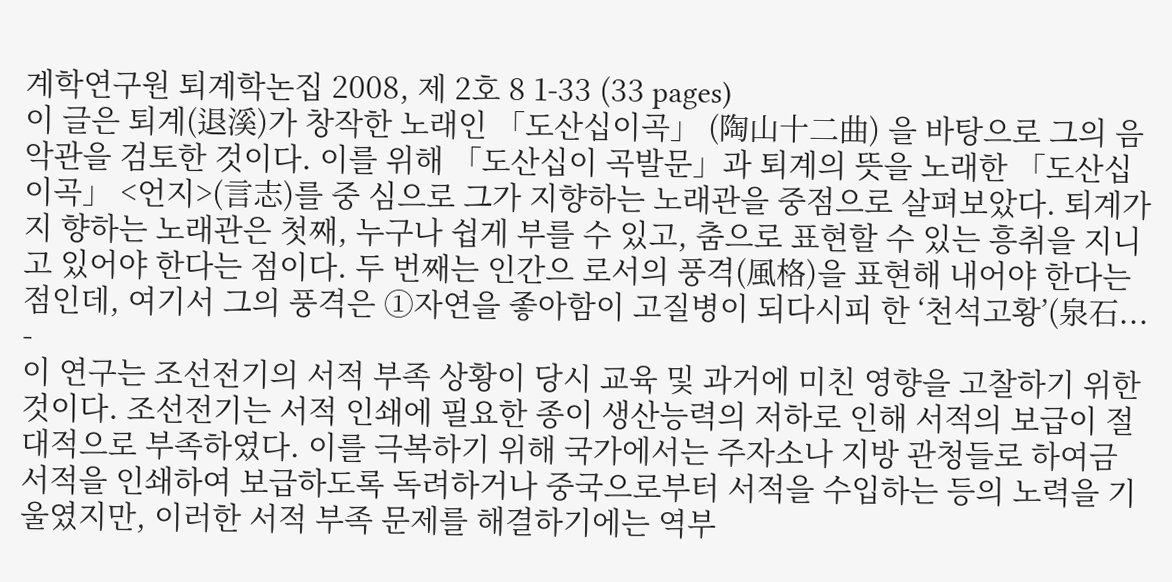계학연구원 퇴계학논집 2008, 제 2호 8 1-33 (33 pages)
이 글은 퇴계(退溪)가 창작한 노래인 「도산십이곡」 (陶山十二曲) 을 바탕으로 그의 음악관을 검토한 것이다. 이를 위해 「도산십이 곡발문」과 퇴계의 뜻을 노래한 「도산십이곡」 <언지>(言志)를 중 심으로 그가 지향하는 노래관을 중점으로 살펴보았다. 퇴계가 지 향하는 노래관은 첫째, 누구나 쉽게 부를 수 있고, 춤으로 표현할 수 있는 흥취을 지니고 있어야 한다는 점이다. 두 번째는 인간으 로서의 풍격(風格)을 표현해 내어야 한다는 점인데, 여기서 그의 풍격은 ①자연을 좋아함이 고질병이 되다시피 한 ‘천석고황’(泉石... -
이 연구는 조선전기의 서적 부족 상황이 당시 교육 및 과거에 미친 영향을 고찰하기 위한 것이다. 조선전기는 서적 인쇄에 필요한 종이 생산능력의 저하로 인해 서적의 보급이 절대적으로 부족하였다. 이를 극복하기 위해 국가에서는 주자소나 지방 관청들로 하여금 서적을 인쇄하여 보급하도록 독려하거나 중국으로부터 서적을 수입하는 등의 노력을 기울였지만, 이러한 서적 부족 문제를 해결하기에는 역부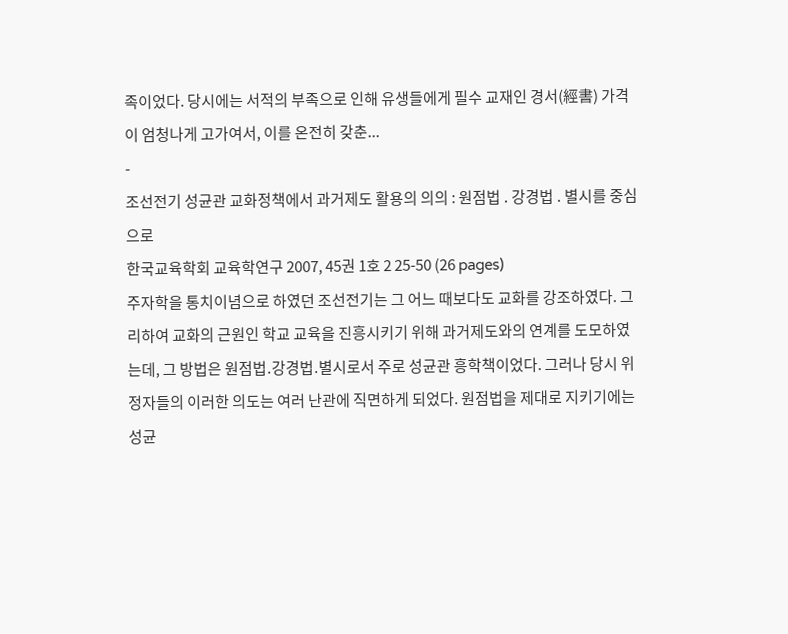족이었다. 당시에는 서적의 부족으로 인해 유생들에게 필수 교재인 경서(經書) 가격이 엄청나게 고가여서, 이를 온전히 갖춘...
-
조선전기 성균관 교화정책에서 과거제도 활용의 의의 : 원점법 ․ 강경법 ․ 별시를 중심으로
한국교육학회 교육학연구 2007, 45권 1호 2 25-50 (26 pages)
주자학을 통치이념으로 하였던 조선전기는 그 어느 때보다도 교화를 강조하였다. 그리하여 교화의 근원인 학교 교육을 진흥시키기 위해 과거제도와의 연계를 도모하였는데, 그 방법은 원점법․강경법․별시로서 주로 성균관 흥학책이었다. 그러나 당시 위정자들의 이러한 의도는 여러 난관에 직면하게 되었다. 원점법을 제대로 지키기에는 성균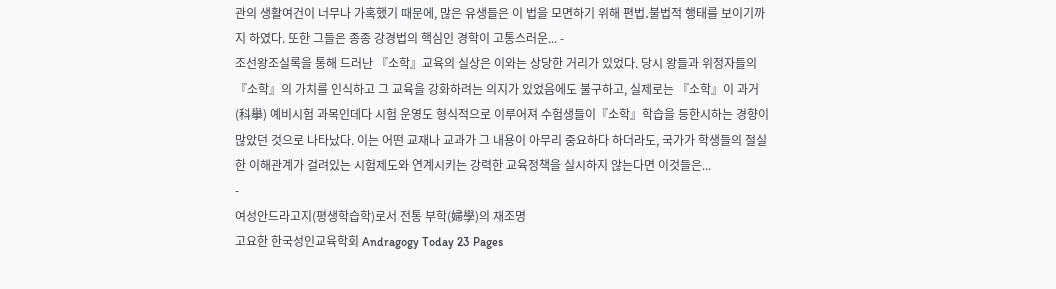관의 생활여건이 너무나 가혹했기 때문에, 많은 유생들은 이 법을 모면하기 위해 편법․불법적 행태를 보이기까지 하였다. 또한 그들은 종종 강경법의 핵심인 경학이 고통스러운... -
조선왕조실록을 통해 드러난 『소학』교육의 실상은 이와는 상당한 거리가 있었다. 당시 왕들과 위정자들의 『소학』의 가치를 인식하고 그 교육을 강화하려는 의지가 있었음에도 불구하고, 실제로는 『소학』이 과거(科擧) 예비시험 과목인데다 시험 운영도 형식적으로 이루어져 수험생들이『소학』학습을 등한시하는 경향이 많았던 것으로 나타났다. 이는 어떤 교재나 교과가 그 내용이 아무리 중요하다 하더라도, 국가가 학생들의 절실한 이해관계가 걸려있는 시험제도와 연계시키는 강력한 교육정책을 실시하지 않는다면 이것들은...
-
여성안드라고지(평생학습학)로서 전통 부학(婦學)의 재조명
고요한 한국성인교육학회 Andragogy Today 23 Pages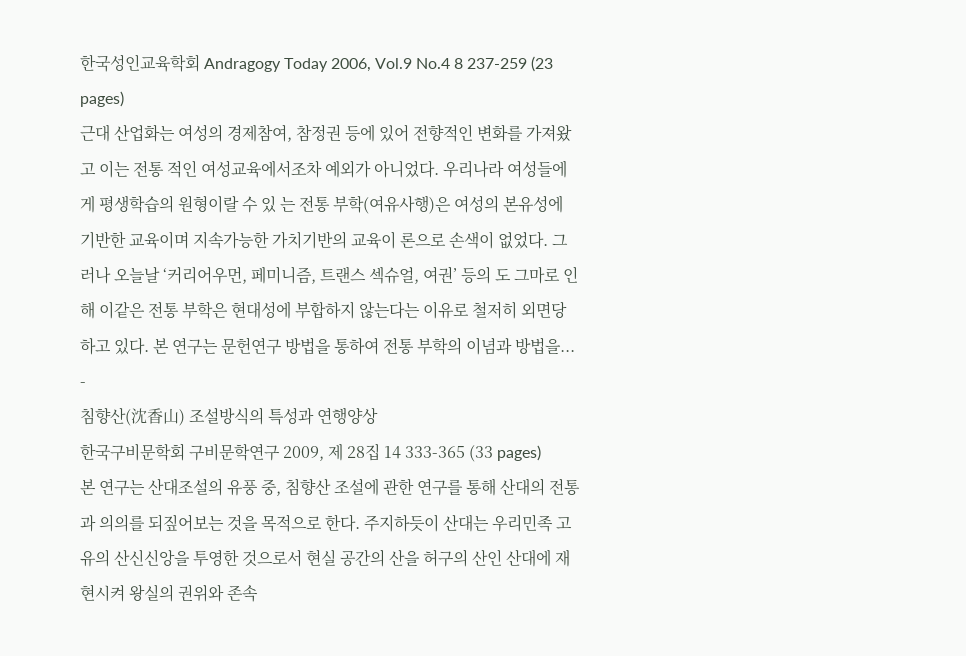한국성인교육학회 Andragogy Today 2006, Vol.9 No.4 8 237-259 (23 pages)
근대 산업화는 여성의 경제참여, 참정권 등에 있어 전향적인 변화를 가져왔고 이는 전통 적인 여성교육에서조차 예외가 아니었다. 우리나라 여성들에게 평생학습의 원형이랄 수 있 는 전통 부학(여유사행)은 여성의 본유성에 기반한 교육이며 지속가능한 가치기반의 교육이 론으로 손색이 없었다. 그러나 오늘날 ‘커리어우먼, 페미니즘, 트랜스 섹슈얼, 여권’ 등의 도 그마로 인해 이같은 전통 부학은 현대성에 부합하지 않는다는 이유로 철저히 외면당하고 있다. 본 연구는 문헌연구 방법을 통하여 전통 부학의 이념과 방법을... -
침향산(沈香山) 조설방식의 특성과 연행양상
한국구비문학회 구비문학연구 2009, 제 28집 14 333-365 (33 pages)
본 연구는 산대조설의 유풍 중, 침향산 조설에 관한 연구를 통해 산대의 전통과 의의를 되짚어보는 것을 목적으로 한다. 주지하듯이 산대는 우리민족 고유의 산신신앙을 투영한 것으로서 현실 공간의 산을 허구의 산인 산대에 재현시켜 왕실의 권위와 존속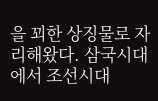을 꾀한 상징물로 자리해왔다. 삼국시대에서 조선시대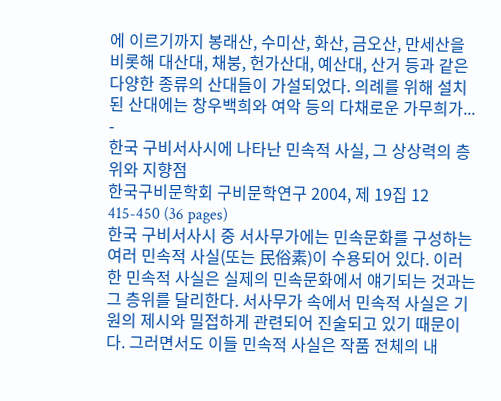에 이르기까지 봉래산, 수미산, 화산, 금오산, 만세산을 비롯해 대산대, 채붕, 헌가산대, 예산대, 산거 등과 같은 다양한 종류의 산대들이 가설되었다. 의례를 위해 설치된 산대에는 창우백희와 여악 등의 다채로운 가무희가... -
한국 구비서사시에 나타난 민속적 사실, 그 상상력의 층위와 지향점
한국구비문학회 구비문학연구 2004, 제 19집 12 415-450 (36 pages)
한국 구비서사시 중 서사무가에는 민속문화를 구성하는 여러 민속적 사실(또는 民俗素)이 수용되어 있다. 이러한 민속적 사실은 실제의 민속문화에서 얘기되는 것과는 그 층위를 달리한다. 서사무가 속에서 민속적 사실은 기원의 제시와 밀접하게 관련되어 진술되고 있기 때문이다. 그러면서도 이들 민속적 사실은 작품 전체의 내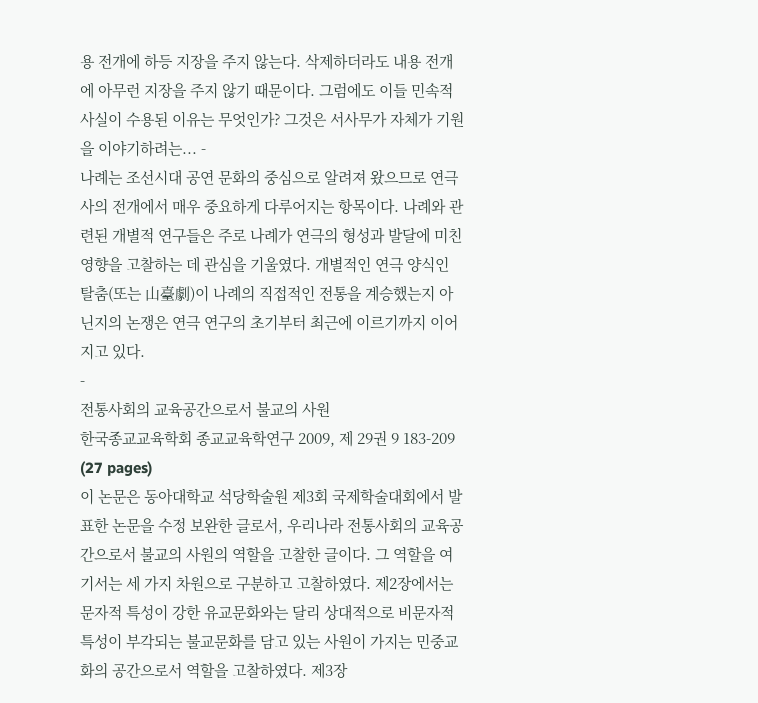용 전개에 하등 지장을 주지 않는다. 삭제하더라도 내용 전개에 아무런 지장을 주지 않기 때문이다. 그럼에도 이들 민속적 사실이 수용된 이유는 무엇인가? 그것은 서사무가 자체가 기원을 이야기하려는... -
나례는 조선시대 공연 문화의 중심으로 알려져 왔으므로 연극사의 전개에서 매우 중요하게 다루어지는 항목이다. 나례와 관련된 개별적 연구들은 주로 나례가 연극의 형성과 발달에 미친 영향을 고찰하는 데 관심을 기울였다. 개별적인 연극 양식인 탈춤(또는 山臺劇)이 나례의 직접적인 전통을 계승했는지 아닌지의 논쟁은 연극 연구의 초기부터 최근에 이르기까지 이어지고 있다.
-
전통사회의 교육공간으로서 불교의 사원
한국종교교육학회 종교교육학연구 2009, 제 29권 9 183-209 (27 pages)
이 논문은 동아대학교 석당학술원 제3회 국제학술대회에서 발표한 논문을 수정 보완한 글로서, 우리나라 전통사회의 교육공간으로서 불교의 사원의 역할을 고찰한 글이다. 그 역할을 여기서는 세 가지 차원으로 구분하고 고찰하였다. 제2장에서는 문자적 특성이 강한 유교문화와는 달리 상대적으로 비문자적 특성이 부각되는 불교문화를 담고 있는 사원이 가지는 민중교화의 공간으로서 역할을 고찰하였다. 제3장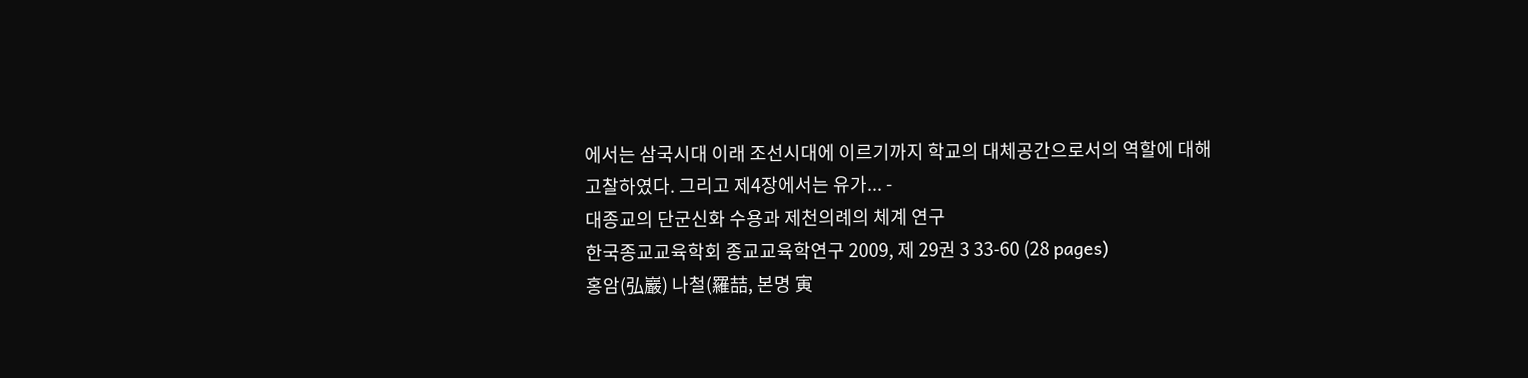에서는 삼국시대 이래 조선시대에 이르기까지 학교의 대체공간으로서의 역할에 대해 고찰하였다. 그리고 제4장에서는 유가... -
대종교의 단군신화 수용과 제천의례의 체계 연구
한국종교교육학회 종교교육학연구 2009, 제 29권 3 33-60 (28 pages)
홍암(弘巖) 나철(羅喆, 본명 寅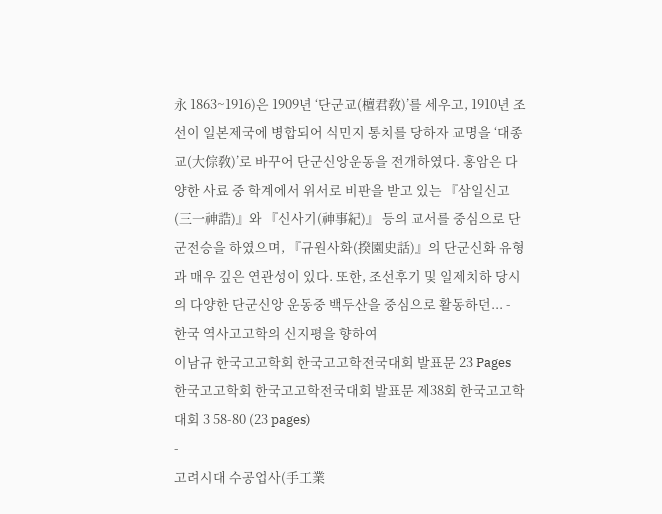永 1863~1916)은 1909년 ‘단군교(檀君敎)’를 세우고, 1910년 조선이 일본제국에 병합되어 식민지 통치를 당하자 교명을 ‘대종교(大倧敎)’로 바꾸어 단군신앙운동을 전개하였다. 홍암은 다양한 사료 중 학계에서 위서로 비판을 받고 있는 『삼일신고(三一神誥)』와 『신사기(神事紀)』 등의 교서를 중심으로 단군전승을 하였으며, 『규원사화(揆園史話)』의 단군신화 유형과 매우 깊은 연관성이 있다. 또한, 조선후기 및 일제치하 당시의 다양한 단군신앙 운동중 백두산을 중심으로 활동하던... -
한국 역사고고학의 신지평을 향하여
이남규 한국고고학회 한국고고학전국대회 발표문 23 Pages
한국고고학회 한국고고학전국대회 발표문 제38회 한국고고학대회 3 58-80 (23 pages)
-
고려시대 수공업사(手工業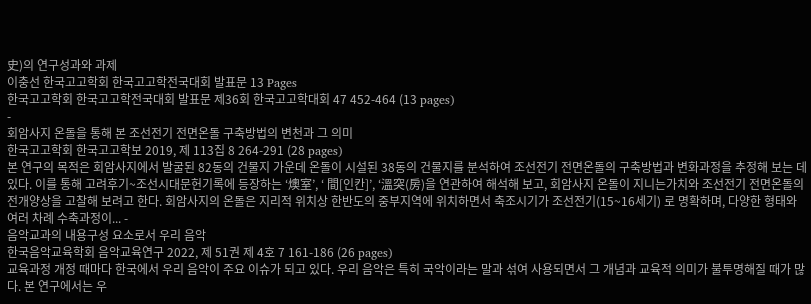史)의 연구성과와 과제
이충선 한국고고학회 한국고고학전국대회 발표문 13 Pages
한국고고학회 한국고고학전국대회 발표문 제36회 한국고고학대회 47 452-464 (13 pages)
-
회암사지 온돌을 통해 본 조선전기 전면온돌 구축방법의 변천과 그 의미
한국고고학회 한국고고학보 2019, 제 113집 8 264-291 (28 pages)
본 연구의 목적은 회암사지에서 발굴된 82동의 건물지 가운데 온돌이 시설된 38동의 건물지를 분석하여 조선전기 전면온돌의 구축방법과 변화과정을 추정해 보는 데 있다. 이를 통해 고려후기~조선시대문헌기록에 등장하는 ‘燠室’, ‘ 間[인칸]’, ‘溫突(房)을 연관하여 해석해 보고, 회암사지 온돌이 지니는가치와 조선전기 전면온돌의 전개양상을 고찰해 보려고 한다. 회암사지의 온돌은 지리적 위치상 한반도의 중부지역에 위치하면서 축조시기가 조선전기(15~16세기) 로 명확하며, 다양한 형태와 여러 차례 수축과정이... -
음악교과의 내용구성 요소로서 우리 음악
한국음악교육학회 음악교육연구 2022, 제 51권 제 4호 7 161-186 (26 pages)
교육과정 개정 때마다 한국에서 우리 음악이 주요 이슈가 되고 있다. 우리 음악은 특히 국악이라는 말과 섞여 사용되면서 그 개념과 교육적 의미가 불투명해질 때가 많다. 본 연구에서는 우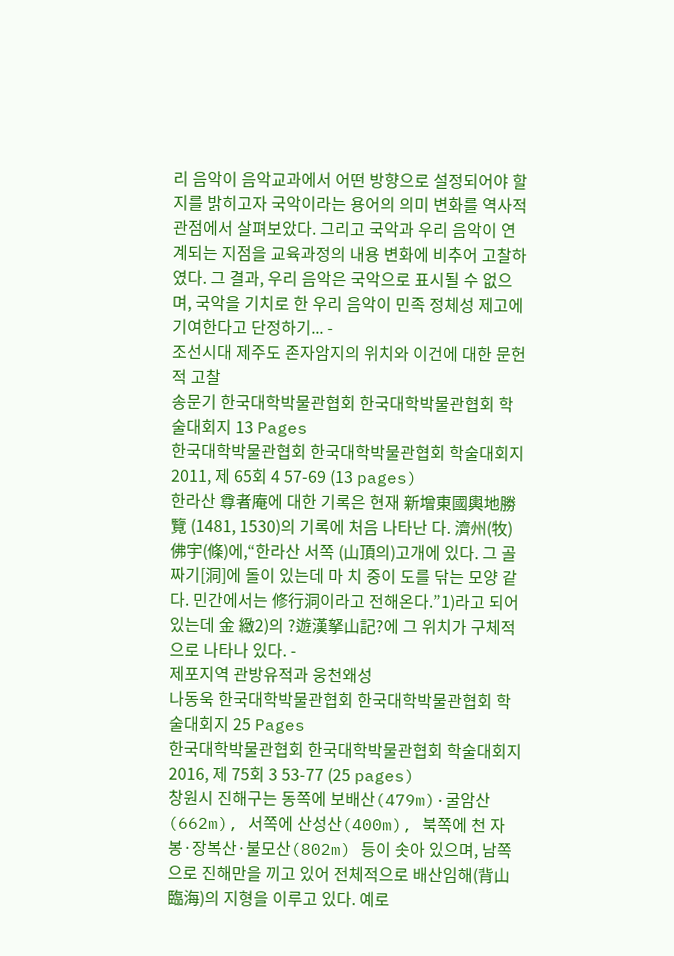리 음악이 음악교과에서 어떤 방향으로 설정되어야 할지를 밝히고자 국악이라는 용어의 의미 변화를 역사적 관점에서 살펴보았다. 그리고 국악과 우리 음악이 연계되는 지점을 교육과정의 내용 변화에 비추어 고찰하였다. 그 결과, 우리 음악은 국악으로 표시될 수 없으며, 국악을 기치로 한 우리 음악이 민족 정체성 제고에 기여한다고 단정하기... -
조선시대 제주도 존자암지의 위치와 이건에 대한 문헌적 고찰
송문기 한국대학박물관협회 한국대학박물관협회 학술대회지 13 Pages
한국대학박물관협회 한국대학박물관협회 학술대회지 2011, 제 65회 4 57-69 (13 pages)
한라산 尊者庵에 대한 기록은 현재 新增東國輿地勝覽 (1481, 1530)의 기록에 처음 나타난 다. 濟州(牧) 佛宇(條)에,“한라산 서쪽 (山頂의)고개에 있다. 그 골짜기[洞]에 돌이 있는데 마 치 중이 도를 닦는 모양 같다. 민간에서는 修行洞이라고 전해온다.”1)라고 되어 있는데 金 緻2)의 ?遊漢拏山記?에 그 위치가 구체적으로 나타나 있다. -
제포지역 관방유적과 웅천왜성
나동욱 한국대학박물관협회 한국대학박물관협회 학술대회지 25 Pages
한국대학박물관협회 한국대학박물관협회 학술대회지 2016, 제 75회 3 53-77 (25 pages)
창원시 진해구는 동쪽에 보배산(479m)·굴암산(662m), 서쪽에 산성산(400m), 북쪽에 천 자봉·장복산·불모산(802m) 등이 솟아 있으며, 남쪽으로 진해만을 끼고 있어 전체적으로 배산임해(背山臨海)의 지형을 이루고 있다. 예로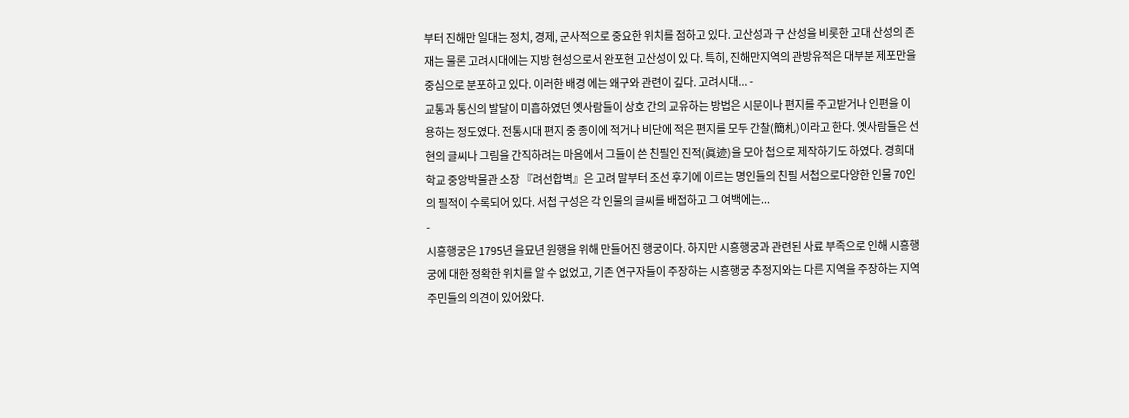부터 진해만 일대는 정치, 경제, 군사적으로 중요한 위치를 점하고 있다. 고산성과 구 산성을 비롯한 고대 산성의 존재는 물론 고려시대에는 지방 현성으로서 완포현 고산성이 있 다. 특히, 진해만지역의 관방유적은 대부분 제포만을 중심으로 분포하고 있다. 이러한 배경 에는 왜구와 관련이 깊다. 고려시대... -
교통과 통신의 발달이 미흡하였던 옛사람들이 상호 간의 교유하는 방법은 시문이나 편지를 주고받거나 인편을 이용하는 정도였다. 전통시대 편지 중 종이에 적거나 비단에 적은 편지를 모두 간찰(簡札)이라고 한다. 옛사람들은 선현의 글씨나 그림을 간직하려는 마음에서 그들이 쓴 친필인 진적(眞迹)을 모아 첩으로 제작하기도 하였다. 경희대학교 중앙박물관 소장 『려선합벽』은 고려 말부터 조선 후기에 이르는 명인들의 친필 서첩으로다양한 인물 70인의 필적이 수록되어 있다. 서첩 구성은 각 인물의 글씨를 배접하고 그 여백에는...
-
시흥행궁은 1795년 을묘년 원행을 위해 만들어진 행궁이다. 하지만 시흥행궁과 관련된 사료 부족으로 인해 시흥행궁에 대한 정확한 위치를 알 수 없었고, 기존 연구자들이 주장하는 시흥행궁 추정지와는 다른 지역을 주장하는 지역 주민들의 의견이 있어왔다.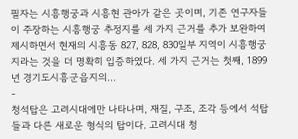필자는 시흥행궁과 시흥현 관아가 같은 곳이며, 기존 연구자들이 주장하는 시흥행궁 추정지를 세 가지 근거를 추가 보완하여 제시하면서 현재의 시흥동 827, 828, 830일부 지역이 시흥행궁지라는 것을 더 명확히 입증하였다. 세 가지 근거는 첫째, 1899년 경기도시흥군읍지의...
-
청석탑은 고려시대에만 나타나며, 재질, 구조, 조각 등에서 석탑들과 다른 새로운 형식의 탑이다. 고려시대 청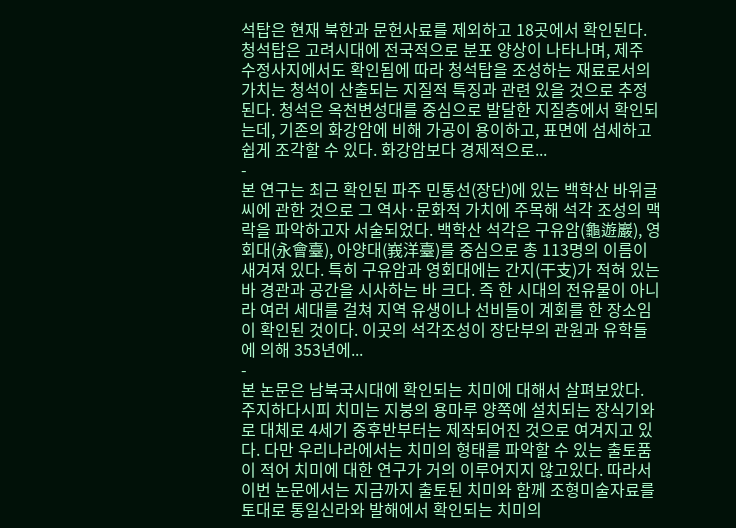석탑은 현재 북한과 문헌사료를 제외하고 18곳에서 확인된다. 청석탑은 고려시대에 전국적으로 분포 양상이 나타나며, 제주 수정사지에서도 확인됨에 따라 청석탑을 조성하는 재료로서의 가치는 청석이 산출되는 지질적 특징과 관련 있을 것으로 추정된다. 청석은 옥천변성대를 중심으로 발달한 지질층에서 확인되는데, 기존의 화강암에 비해 가공이 용이하고, 표면에 섬세하고 쉽게 조각할 수 있다. 화강암보다 경제적으로...
-
본 연구는 최근 확인된 파주 민통선(장단)에 있는 백학산 바위글씨에 관한 것으로 그 역사·문화적 가치에 주목해 석각 조성의 맥락을 파악하고자 서술되었다. 백학산 석각은 구유암(龜遊巖), 영회대(永會臺), 아양대(峩洋臺)를 중심으로 총 113명의 이름이 새겨져 있다. 특히 구유암과 영회대에는 간지(干支)가 적혀 있는바 경관과 공간을 시사하는 바 크다. 즉 한 시대의 전유물이 아니라 여러 세대를 걸쳐 지역 유생이나 선비들이 계회를 한 장소임이 확인된 것이다. 이곳의 석각조성이 장단부의 관원과 유학들에 의해 353년에...
-
본 논문은 남북국시대에 확인되는 치미에 대해서 살펴보았다. 주지하다시피 치미는 지붕의 용마루 양쪽에 설치되는 장식기와로 대체로 4세기 중후반부터는 제작되어진 것으로 여겨지고 있다. 다만 우리나라에서는 치미의 형태를 파악할 수 있는 출토품이 적어 치미에 대한 연구가 거의 이루어지지 않고있다. 따라서 이번 논문에서는 지금까지 출토된 치미와 함께 조형미술자료를 토대로 통일신라와 발해에서 확인되는 치미의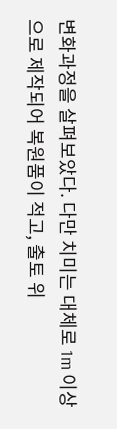변화과정을 살펴보았다. 다만 치미는 대체로 1m 이상으로 제작되어 복원품이 적고, 출토 위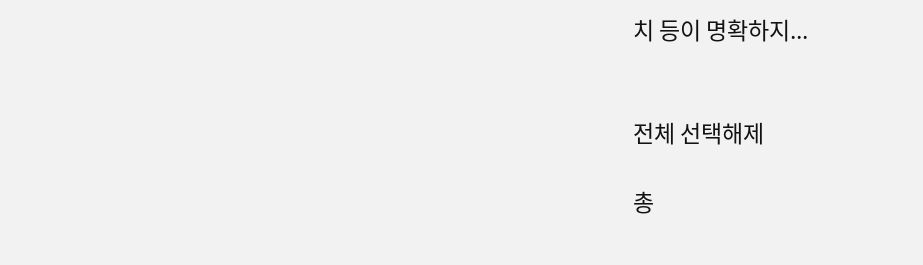치 등이 명확하지...


전체 선택해제

총